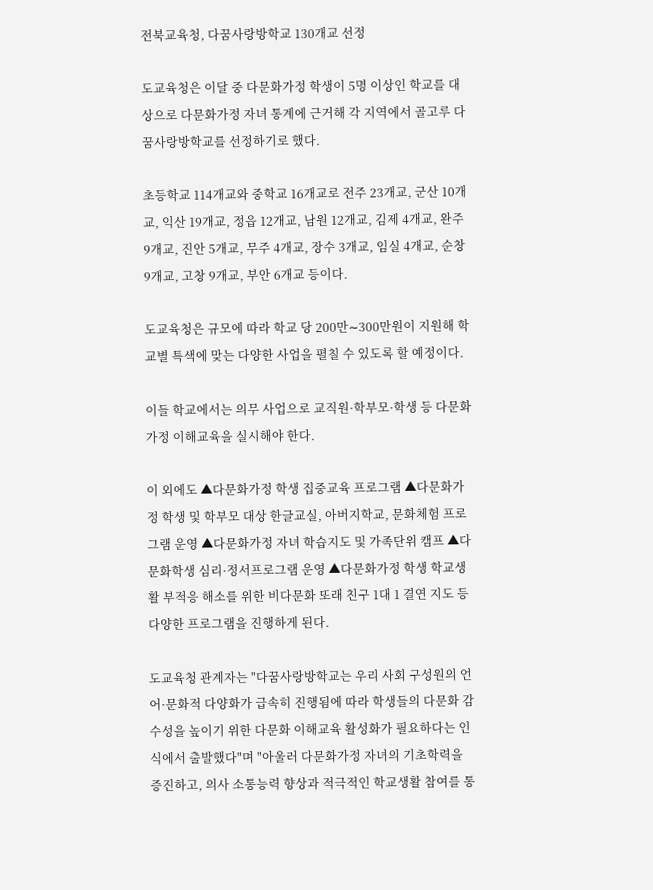전북교육청, 다꿈사랑방학교 130개교 선정

도교육청은 이달 중 다문화가정 학생이 5명 이상인 학교를 대상으로 다문화가정 자녀 통계에 근거해 각 지역에서 골고루 다꿈사랑방학교를 선정하기로 했다.

초등학교 114개교와 중학교 16개교로 전주 23개교, 군산 10개교, 익산 19개교, 정읍 12개교, 남원 12개교, 김제 4개교, 완주 9개교, 진안 5개교, 무주 4개교, 장수 3개교, 임실 4개교, 순창 9개교, 고창 9개교, 부안 6개교 등이다.

도교육청은 규모에 따라 학교 당 200만∼300만원이 지원해 학교별 특색에 맞는 다양한 사업을 펼칠 수 있도록 할 예정이다.

이들 학교에서는 의무 사업으로 교직원·학부모·학생 등 다문화가정 이해교육을 실시해야 한다.

이 외에도 ▲다문화가정 학생 집중교육 프로그램 ▲다문화가정 학생 및 학부모 대상 한글교실, 아버지학교, 문화체험 프로그램 운영 ▲다문화가정 자녀 학습지도 및 가족단위 캠프 ▲다문화학생 심리·정서프로그램 운영 ▲다문화가정 학생 학교생활 부적응 해소를 위한 비다문화 또래 친구 1대 1 결연 지도 등 다양한 프로그램을 진행하게 된다.

도교육청 관계자는 "다꿈사랑방학교는 우리 사회 구성원의 언어·문화적 다양화가 급속히 진행됨에 따라 학생들의 다문화 감수성을 높이기 위한 다문화 이해교육 활성화가 필요하다는 인식에서 출발했다"며 "아울러 다문화가정 자녀의 기초학력을 증진하고, 의사 소통능력 향상과 적극적인 학교생활 참여를 통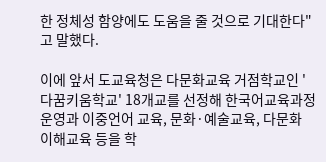한 정체성 함양에도 도움을 줄 것으로 기대한다"고 말했다.

이에 앞서 도교육청은 다문화교육 거점학교인 '다꿈키움학교' 18개교를 선정해 한국어교육과정 운영과 이중언어 교육, 문화·예술교육, 다문화 이해교육 등을 학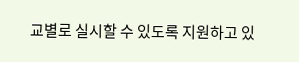교별로 실시할 수 있도록 지원하고 있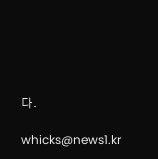다.

whicks@news1.kr